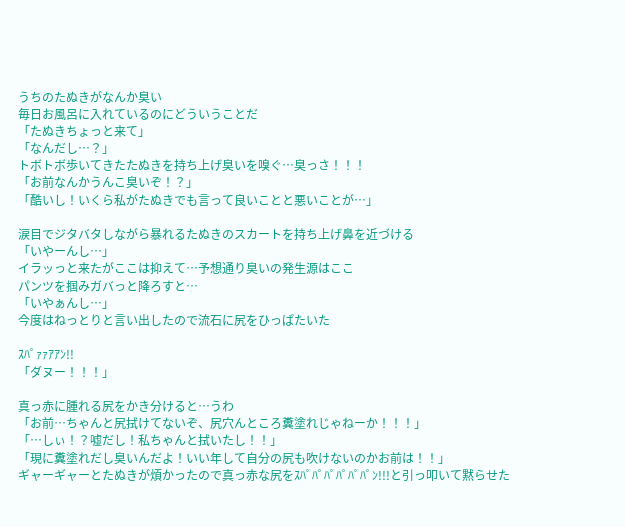うちのたぬきがなんか臭い
毎日お風呂に入れているのにどういうことだ
「たぬきちょっと来て」
「なんだし…？」
トボトボ歩いてきたたぬきを持ち上げ臭いを嗅ぐ…臭っさ！！！
「お前なんかうんこ臭いぞ！？」
「酷いし！いくら私がたぬきでも言って良いことと悪いことが…」

涙目でジタバタしながら暴れるたぬきのスカートを持ち上げ鼻を近づける
「いやーんし…」
イラッっと来たがここは抑えて…予想通り臭いの発生源はここ
パンツを掴みガバっと降ろすと…
「いやぁんし…」
今度はねっとりと言い出したので流石に尻をひっぱたいた

ｽﾊﾟｧｧｱｱﾝ!!
「ダヌー！！！」

真っ赤に腫れる尻をかき分けると…うわ
「お前…ちゃんと尻拭けてないぞ、尻穴んところ糞塗れじゃねーか！！！」
「…しぃ！？嘘だし！私ちゃんと拭いたし！！」
「現に糞塗れだし臭いんだよ！いい年して自分の尻も吹けないのかお前は！！」
ギャーギャーとたぬきが煩かったので真っ赤な尻をｽﾊﾟﾊﾟﾊﾟﾊﾟﾊﾟﾊﾟﾝ!!!と引っ叩いて黙らせた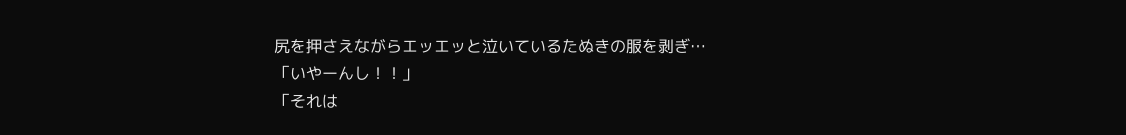尻を押さえながらエッエッと泣いているたぬきの服を剥ぎ…
「いやーんし！！」
「それは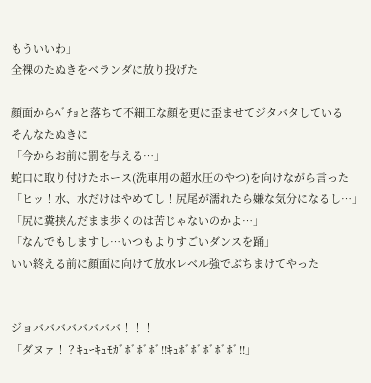もういいわ」
全裸のたぬきをベランダに放り投げた

顔面からﾍﾞﾁｮと落ちて不細工な顔を更に歪ませてジタバタしている
そんなたぬきに
「今からお前に罰を与える…」
蛇口に取り付けたホース(洗車用の超水圧のやつ)を向けながら言った
「ヒッ！水、水だけはやめてし！尻尾が濡れたら嫌な気分になるし…」
「尻に糞挟んだまま歩くのは苦じゃないのかよ…」
「なんでもしますし…いつもよりすごいダンスを踊」
いい終える前に顔面に向けて放水レベル強でぶちまけてやった


ジョババババババババ！！！
「ダヌァ！？ｷｭｰｷｭﾓｶﾞﾎﾞﾎﾞﾎﾞ!!ｷｭﾎﾞﾎﾞﾎﾞﾎﾞﾎﾞ!!」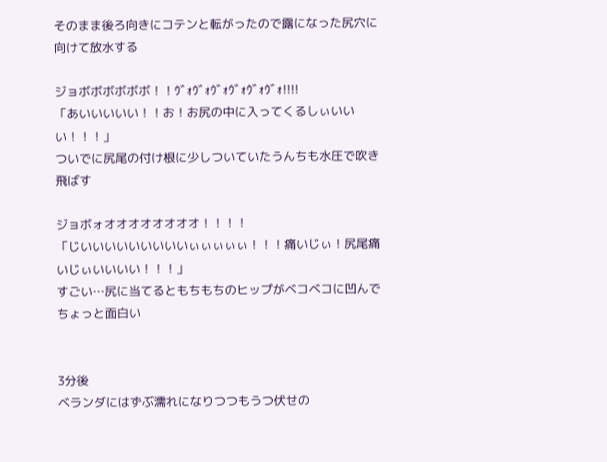そのまま後ろ向きにコテンと転がったので露になった尻穴に向けて放水する

ジョボボボボボボ！！ｳﾞｫｳﾞｫｳﾞｫｳﾞｫｳﾞｫｳﾞｫ!!!!
「あいいいいい！！お！お尻の中に入ってくるしぃいいい！！！」
ついでに尻尾の付け根に少しついていたうんちも水圧で吹き飛ばす

ジョボォオオオオオオオオ！！！！
「じいいいいいいいいいぃぃぃぃぃ！！！痛いじぃ！尻尾痛いじぃいいいい！！！」
すごい…尻に当てるともちもちのヒップがベコベコに凹んでちょっと面白い


3分後
ベランダにはずぶ濡れになりつつもうつ伏せの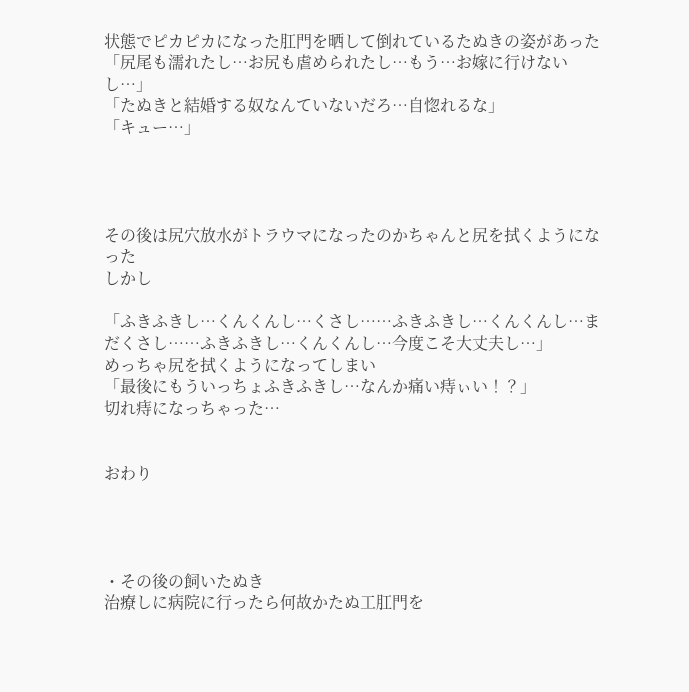状態でピカピカになった肛門を晒して倒れているたぬきの姿があった
「尻尾も濡れたし…お尻も虐められたし…もう…お嫁に行けないし…」
「たぬきと結婚する奴なんていないだろ…自惚れるな」
「キュー…」




その後は尻穴放水がトラウマになったのかちゃんと尻を拭くようになった
しかし

「ふきふきし…くんくんし…くさし……ふきふきし…くんくんし…まだくさし……ふきふきし…くんくんし…今度こそ大丈夫し…」
めっちゃ尻を拭くようになってしまい
「最後にもういっちょふきふきし…なんか痛い痔ぃい！？」
切れ痔になっちゃった…


おわり




・その後の飼いたぬき
治療しに病院に行ったら何故かたぬ工肛門を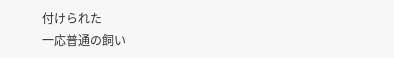付けられた
一応普通の飼い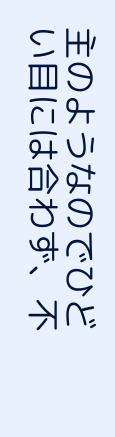主のようなのでひどい目には合わず、不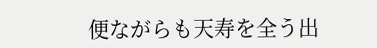便ながらも天寿を全う出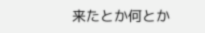来たとか何とか